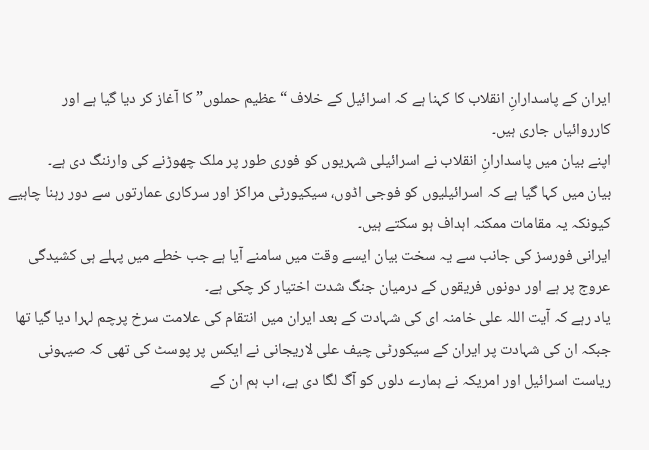ایران کے پاسدارانِ انقلاب کا کہنا ہے کہ اسرائیل کے خلاف “عظیم حملوں” کا آغاز کر دیا گیا ہے اور کارروائیاں جاری ہیں۔
اپنے بیان میں پاسدارانِ انقلاب نے اسرائیلی شہریوں کو فوری طور پر ملک چھوڑنے کی وارننگ دی ہے۔
بیان میں کہا گیا ہے کہ اسرائیلیوں کو فوجی اڈوں، سیکیورٹی مراکز اور سرکاری عمارتوں سے دور رہنا چاہیے کیونکہ یہ مقامات ممکنہ اہداف ہو سکتے ہیں۔
ایرانی فورسز کی جانب سے یہ سخت بیان ایسے وقت میں سامنے آیا ہے جب خطے میں پہلے ہی کشیدگی عروج پر ہے اور دونوں فریقوں کے درمیان جنگ شدت اختیار کر چکی ہے۔
یاد رہے کہ آیت اللہ علی خامنہ ای کی شہادت کے بعد ایران میں انتقام کی علامت سرخ پرچم لہرا دیا گیا تھا جبکہ ان کی شہادت پر ایران کے سیکورٹی چیف علی لاریجانی نے ایکس پر پوسٹ کی تھی کہ صیہونی ریاست اسرائیل اور امریکہ نے ہمارے دلوں کو آگ لگا دی ہے، اب ہم ان کے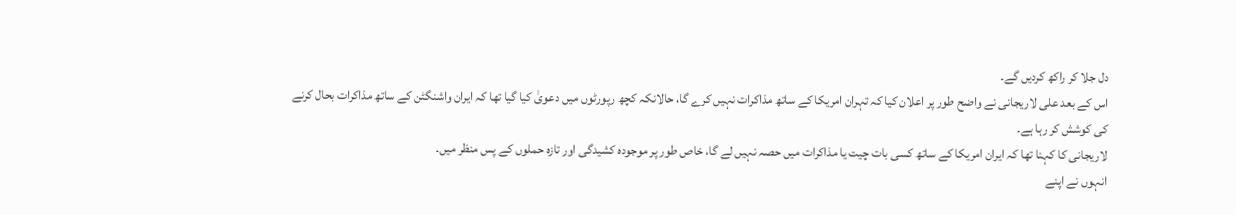دل جلا کر راکھ کردیں گے۔
اس کے بعد علی لاریجانی نے واضح طور پر اعلان کیا کہ تہران امریکا کے ساتھ مذاکرات نہیں کرے گا، حالانکہ کچھ رپورٹوں میں دعویٰ کیا گیا تھا کہ ایران واشنگٹن کے ساتھ مذاکرات بحال کرنے کی کوشش کر رہا ہے۔
لاریجانی کا کہنا تھا کہ ایران امریکا کے ساتھ کسی بات چیت یا مذاکرات میں حصہ نہیں لے گا، خاص طور پر موجودہ کشیدگی اور تازہ حملوں کے پس منظر میں۔
انہوں نے اپنے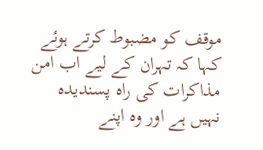موقف کو مضبوط کرتے ہوئے کہا کہ تہران کے لیے اب امن مذاکرات کی راہ پسندیدہ نہیں ہے اور وہ اپنے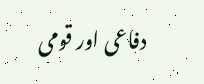دفاعی اور قومی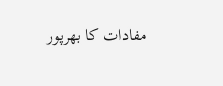مفادات کا بھرپور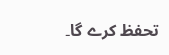تحفظ کرے گا۔